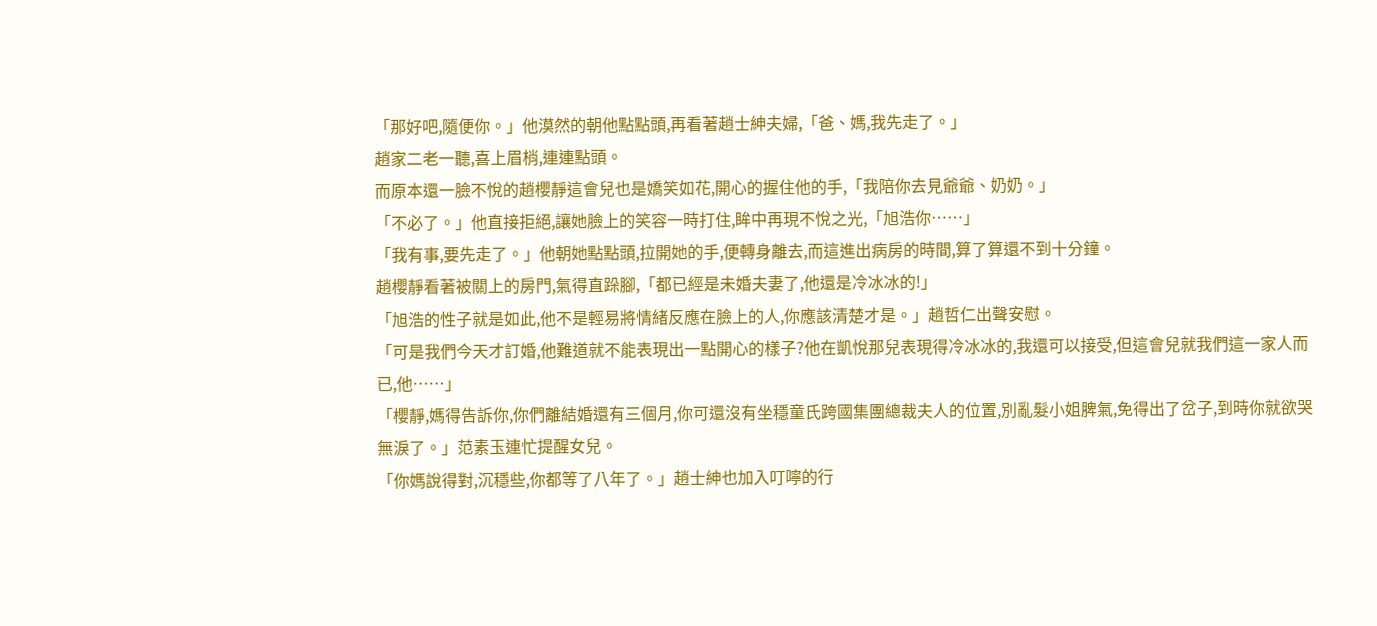「那好吧,隨便你。」他漠然的朝他點點頭,再看著趙士紳夫婦,「爸、媽,我先走了。」
趙家二老一聽,喜上眉梢,連連點頭。
而原本還一臉不悅的趙櫻靜這會兒也是嬌笑如花,開心的握住他的手,「我陪你去見爺爺、奶奶。」
「不必了。」他直接拒絕,讓她臉上的笑容一時打住,眸中再現不悅之光,「旭浩你……」
「我有事,要先走了。」他朝她點點頭,拉開她的手,便轉身離去,而這進出病房的時間,算了算還不到十分鐘。
趙櫻靜看著被關上的房門,氣得直跺腳,「都已經是未婚夫妻了,他還是冷冰冰的!」
「旭浩的性子就是如此,他不是輕易將情緒反應在臉上的人,你應該清楚才是。」趙哲仁出聲安慰。
「可是我們今天才訂婚,他難道就不能表現出一點開心的樣子?他在凱悅那兒表現得冷冰冰的,我還可以接受,但這會兒就我們這一家人而已,他……」
「櫻靜,媽得告訴你,你們離結婚還有三個月,你可還沒有坐穩童氏跨國集團總裁夫人的位置,別亂髮小姐脾氣,免得出了岔子,到時你就欲哭無淚了。」范素玉連忙提醒女兒。
「你媽說得對,沉穩些,你都等了八年了。」趙士紳也加入叮嚀的行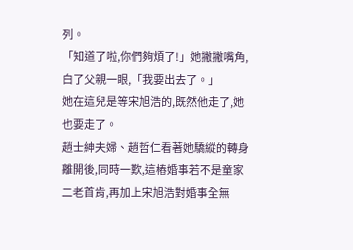列。
「知道了啦,你們夠煩了!」她撇撇嘴角,白了父親一眼,「我要出去了。」
她在這兒是等宋旭浩的,既然他走了,她也要走了。
趙士紳夫婦、趙哲仁看著她驕縱的轉身離開後,同時一歎,這樁婚事若不是童家二老首肯,再加上宋旭浩對婚事全無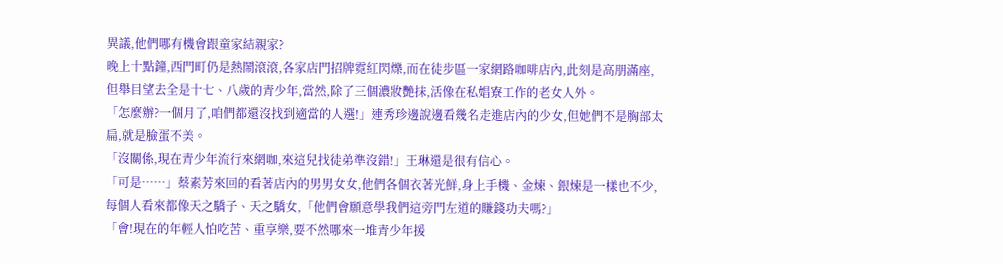異議,他們哪有機會跟童家結親家?
晚上十點鐘,西門町仍是熱鬧滾滾,各家店門招牌霓紅閃爍,而在徒步區一家網路咖啡店內,此刻是高朋滿座,但舉目望去全是十七、八歲的青少年,當然,除了三個濃妝艷抹,活像在私娼寮工作的老女人外。
「怎麼辦?一個月了,咱們都還沒找到適當的人選!」連秀珍邊說邊看幾名走進店內的少女,但她們不是胸部太扁,就是臉蛋不美。
「沒關係,現在青少年流行來網咖,來這兒找徒弟準沒錯!」王琳還是很有信心。
「可是……」蔡素芳來回的看著店內的男男女女,他們各個衣著光鮮,身上手機、金煉、銀煉是一樣也不少,每個人看來都像天之驕子、天之驕女,「他們會願意學我們這旁門左道的賺錢功夫嗎?」
「會!現在的年輕人怕吃苦、重享樂,要不然哪來一堆青少年援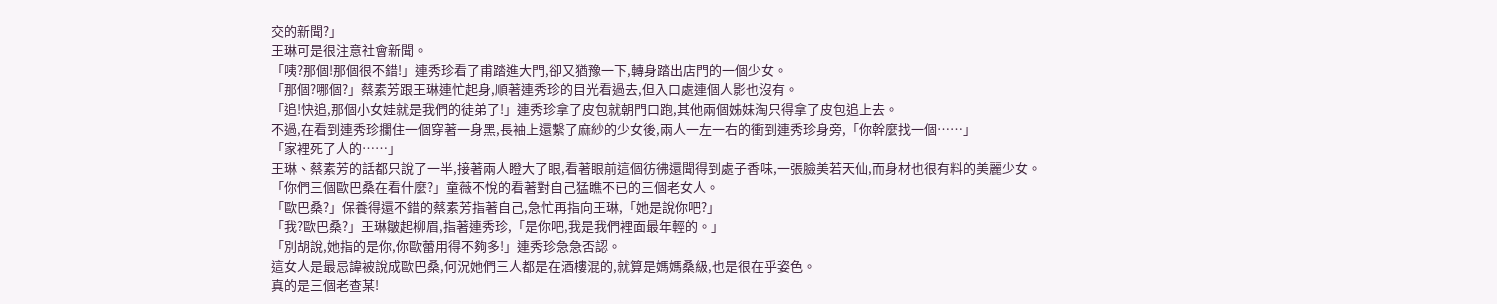交的新聞?」
王琳可是很注意社會新聞。
「咦?那個!那個很不錯!」連秀珍看了甫踏進大門,卻又猶豫一下,轉身踏出店門的一個少女。
「那個?哪個?」蔡素芳跟王琳連忙起身,順著連秀珍的目光看過去,但入口處連個人影也沒有。
「追!快追,那個小女娃就是我們的徒弟了!」連秀珍拿了皮包就朝門口跑,其他兩個姊妹淘只得拿了皮包追上去。
不過,在看到連秀珍攔住一個穿著一身黑,長袖上還繫了麻紗的少女後,兩人一左一右的衝到連秀珍身旁,「你幹麼找一個……」
「家裡死了人的……」
王琳、蔡素芳的話都只說了一半,接著兩人瞪大了眼,看著眼前這個彷彿還聞得到處子香味,一張臉美若天仙,而身材也很有料的美麗少女。
「你們三個歐巴桑在看什麼?」童薇不悅的看著對自己猛瞧不已的三個老女人。
「歐巴桑?」保養得還不錯的蔡素芳指著自己,急忙再指向王琳,「她是說你吧?」
「我?歐巴桑?」王琳皺起柳眉,指著連秀珍,「是你吧,我是我們裡面最年輕的。」
「別胡說,她指的是你,你歐蕾用得不夠多!」連秀珍急急否認。
這女人是最忌諱被說成歐巴桑,何況她們三人都是在酒樓混的,就算是媽媽桑級,也是很在乎姿色。
真的是三個老查某!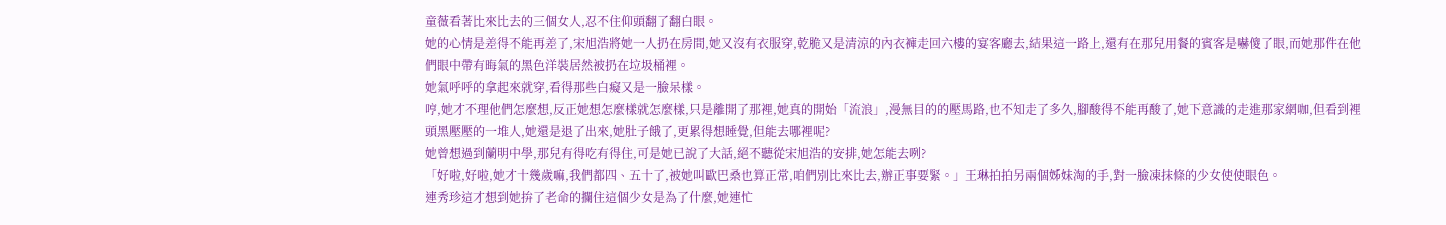童薇看著比來比去的三個女人,忍不住仰頭翻了翻白眼。
她的心情是差得不能再差了,宋旭浩將她一人扔在房間,她又沒有衣服穿,乾脆又是清涼的內衣褲走回六樓的宴客廳去,結果這一路上,還有在那兒用餐的賓客是嚇傻了眼,而她那件在他們眼中帶有晦氣的黑色洋裝居然被扔在垃圾桶裡。
她氣呼呼的拿起來就穿,看得那些白癡又是一臉呆樣。
哼,她才不理他們怎麼想,反正她想怎麼樣就怎麼樣,只是離開了那裡,她真的開始「流浪」,漫無目的的壓馬路,也不知走了多久,腳酸得不能再酸了,她下意識的走進那家網咖,但看到裡頭黑壓壓的一堆人,她還是退了出來,她肚子餓了,更累得想睡覺,但能去哪裡呢?
她曾想過到蘭明中學,那兒有得吃有得住,可是她已說了大話,絕不聽從宋旭浩的安排,她怎能去咧?
「好啦,好啦,她才十幾歲嘛,我們都四、五十了,被她叫歐巴桑也算正常,咱們別比來比去,辦正事要緊。」王琳拍拍另兩個姊妹淘的手,對一臉凍抹條的少女使使眼色。
連秀珍這才想到她拚了老命的攔住這個少女是為了什麼,她連忙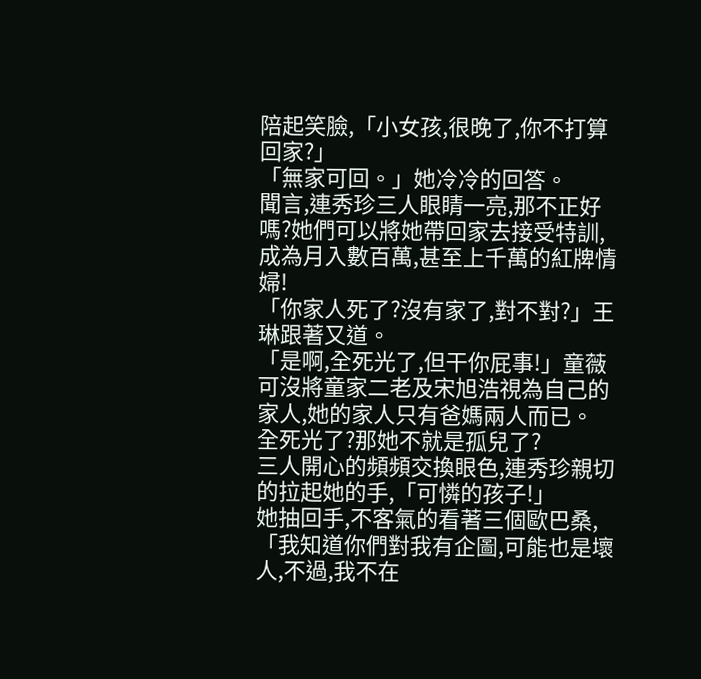陪起笑臉,「小女孩,很晚了,你不打算回家?」
「無家可回。」她冷冷的回答。
聞言,連秀珍三人眼睛一亮,那不正好嗎?她們可以將她帶回家去接受特訓,成為月入數百萬,甚至上千萬的紅牌情婦!
「你家人死了?沒有家了,對不對?」王琳跟著又道。
「是啊,全死光了,但干你屁事!」童薇可沒將童家二老及宋旭浩視為自己的家人,她的家人只有爸媽兩人而已。
全死光了?那她不就是孤兒了?
三人開心的頻頻交換眼色,連秀珍親切的拉起她的手,「可憐的孩子!」
她抽回手,不客氣的看著三個歐巴桑,「我知道你們對我有企圖,可能也是壞人,不過,我不在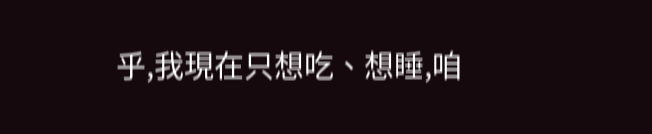乎,我現在只想吃、想睡,咱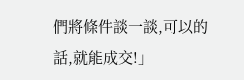們將條件談一談,可以的話,就能成交!」